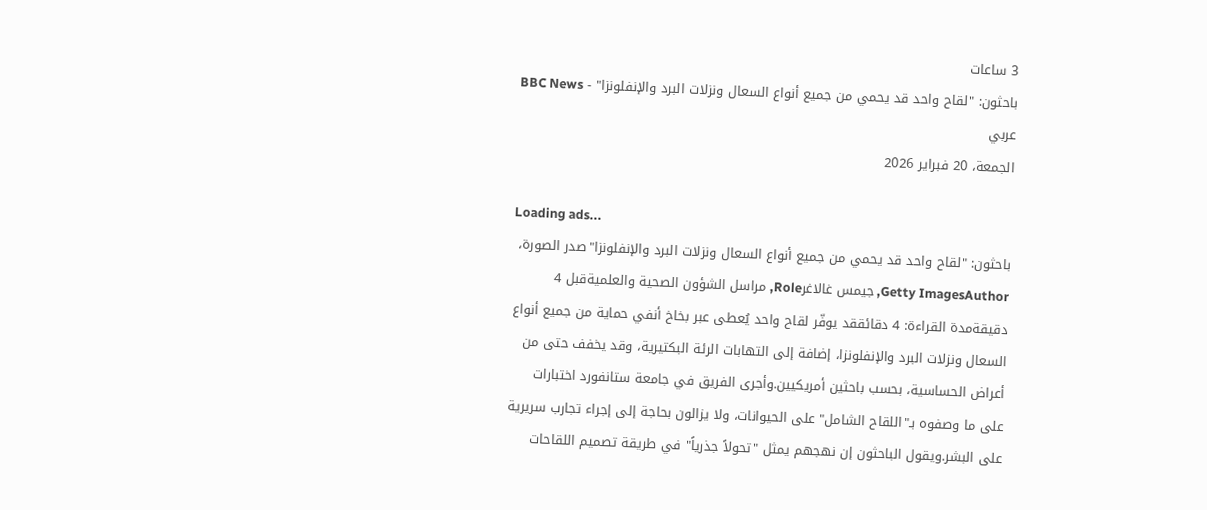3 ساعات
باحثون: "لقاح واحد قد يحمي من جميع أنواع السعال ونزلات البرد والإنفلونزا" - BBC News عربي
الجمعة، 20 فبراير 2026

Loading ads...
باحثون: "لقاح واحد قد يحمي من جميع أنواع السعال ونزلات البرد والإنفلونزا"صدر الصورة، Getty ImagesAuthor, جيمس غالاغرRole, مراسل الشؤون الصحية والعلميةقبل 4 دقيقةمدة القراءة: 4 دقائققد يوفّر لقاح واحد يُعطى عبر بخاخ أنفي حماية من جميع أنواع السعال ونزلات البرد والإنفلونزا، إضافة إلى التهابات الرئة البكتيرية، وقد يخفف حتى من أعراض الحساسية، بحسب باحثين أمريكيين.وأجرى الفريق في جامعة ستانفورد اختبارات على ما وصفوه بـ"اللقاح الشامل" على الحيوانات، ولا يزالون بحاجة إلى إجراء تجارب سريرية على البشر.ويقول الباحثون إن نهجهم يمثل "تحولاً جذرياً" في طريقة تصميم اللقاحات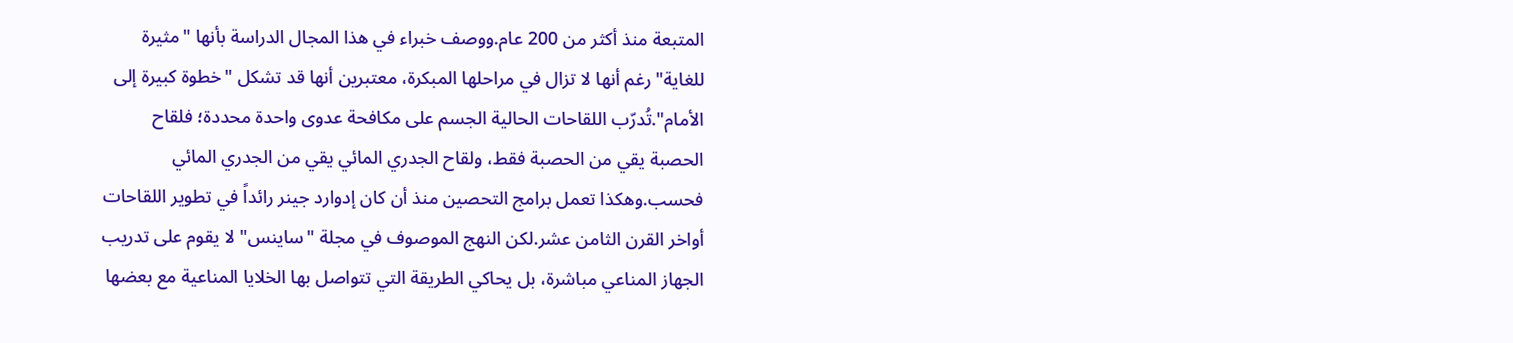المتبعة منذ أكثر من 200 عام.ووصف خبراء في هذا المجال الدراسة بأنها "مثيرة للغاية" رغم أنها لا تزال في مراحلها المبكرة، معتبرين أنها قد تشكل "خطوة كبيرة إلى الأمام".تُدرّب اللقاحات الحالية الجسم على مكافحة عدوى واحدة محددة؛ فلقاح الحصبة يقي من الحصبة فقط، ولقاح الجدري المائي يقي من الجدري المائي فحسب.وهكذا تعمل برامج التحصين منذ أن كان إدوارد جينر رائداً في تطوير اللقاحات أواخر القرن الثامن عشر.لكن النهج الموصوف في مجلة "ساينس" لا يقوم على تدريب الجهاز المناعي مباشرة، بل يحاكي الطريقة التي تتواصل بها الخلايا المناعية مع بعضها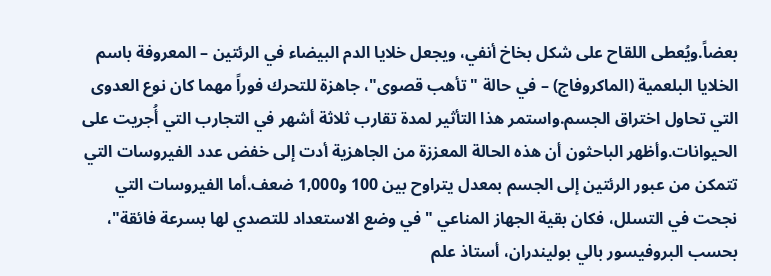بعضاً.ويُعطى اللقاح على شكل بخاخ أنفي، ويجعل خلايا الدم البيضاء في الرئتين – المعروفة باسم الخلايا البلعمية (الماكروفاج) – في حالة "تأهب قصوى"، جاهزة للتحرك فوراً مهما كان نوع العدوى التي تحاول اختراق الجسم.واستمر هذا التأثير لمدة تقارب ثلاثة أشهر في التجارب التي أُجريت على الحيوانات.وأظهر الباحثون أن هذه الحالة المعززة من الجاهزية أدت إلى خفض عدد الفيروسات التي تتمكن من عبور الرئتين إلى الجسم بمعدل يتراوح بين 100 و1,000 ضعف.أما الفيروسات التي نجحت في التسلل، فكان بقية الجهاز المناعي "في وضع الاستعداد للتصدي لها بسرعة فائقة"، بحسب البروفيسور بالي بوليندران، أستاذ علم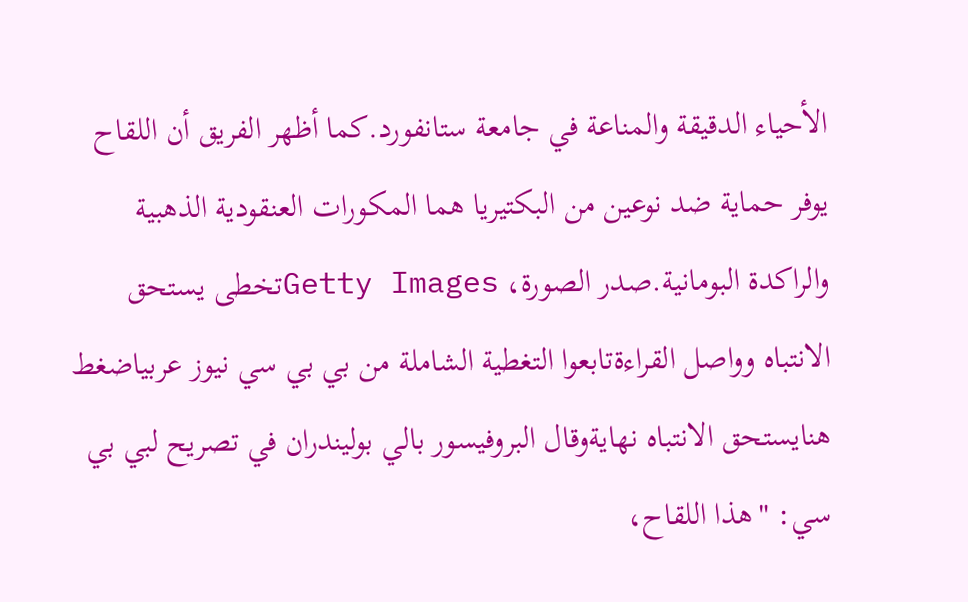الأحياء الدقيقة والمناعة في جامعة ستانفورد.كما أظهر الفريق أن اللقاح يوفر حماية ضد نوعين من البكتيريا هما المكورات العنقودية الذهبية والراكدة البومانية.صدر الصورة، Getty Imagesتخطى يستحق الانتباه وواصل القراءةتابعوا التغطية الشاملة من بي بي سي نيوز عربياضغط هنايستحق الانتباه نهايةوقال البروفيسور بالي بوليندران في تصريح لبي بي سي: "هذا اللقاح،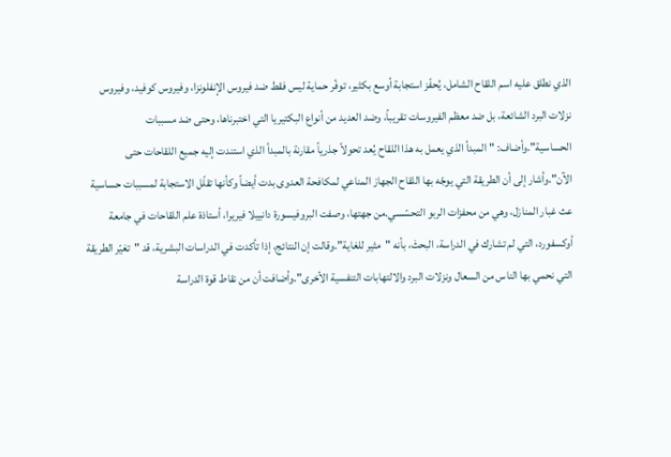الذي نطلق عليه اسم اللقاح الشامل، يُحفّز استجابة أوسع بكثير، توفّر حماية ليس فقط ضد فيروس الإنفلونزا، وفيروس كوفيد، وفيروس نزلات البرد الشائعة، بل ضد معظم الفيروسات تقريباً، وضد العديد من أنواع البكتيريا التي اختبرناها، وحتى ضد مسببات الحساسية".وأضاف: "المبدأ الذي يعمل به هذا اللقاح يُعد تحولاً جذرياً مقارنة بالمبدأ الذي استندت إليه جميع اللقاحات حتى الآن".وأشار إلى أن الطريقة التي يوجّه بها اللقاح الجهاز المناعي لمكافحة العدوى بدت أيضاً وكأنها تقلّل الاستجابة لمسببات حساسية عث غبار المنازل، وهي من محفزات الربو التحسّسي.من جهتها، وصفت البروفيسورة دانييلا فيريرا، أستاذة علم اللقاحات في جامعة أوكسفورد، التي لم تشارك في الدراسة، البحثَ، بأنه "مثير للغاية".وقالت إن النتائج، إذا تأكدت في الدراسات البشرية، قد "تغيّر الطريقة التي نحمي بها الناس من السعال ونزلات البرد والالتهابات التنفسية الأخرى".وأضافت أن من نقاط قوة الدراسة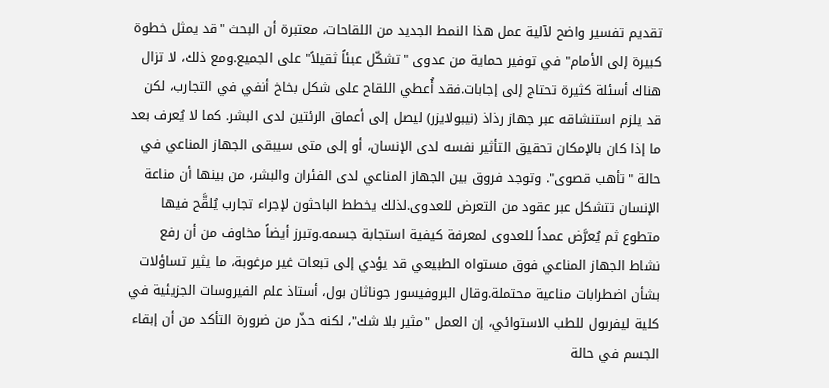تقديم تفسير واضح لآلية عمل هذا النمط الجديد من اللقاحات، معتبرة أن البحث "قد يمثل خطوة كبيرة إلى الأمام" في توفير حماية من عدوى "تشكّل عبئاً ثقيلاً" على الجميع.ومع ذلك، لا تزال هناك أسئلة كثيرة تحتاج إلى إجابات.فقد أُعطي اللقاح على شكل بخاخ أنفي في التجارب، لكن قد يلزم استنشاقه عبر جهاز رذاذ (نيبولايزر) ليصل إلى أعماق الرئتين لدى البشر. كما لا يُعرف بعد ما إذا كان بالإمكان تحقيق التأثير نفسه لدى الإنسان، أو إلى متى سيبقى الجهاز المناعي في حالة "تأهب قصوى". وتوجد فروق بين الجهاز المناعي لدى الفئران والبشر، من بينها أن مناعة الإنسان تتشكل عبر عقود من التعرض للعدوى.لذلك يخطط الباحثون لإجراء تجارب يُلقَّح فيها متطوع ثم يُعرَّض عمداً للعدوى لمعرفة كيفية استجابة جسمه.وتبرز أيضاً مخاوف من أن رفع نشاط الجهاز المناعي فوق مستواه الطبيعي قد يؤدي إلى تبعات غير مرغوبة، ما يثير تساؤلات بشأن اضطرابات مناعية محتملة.وقال البروفيسور جوناثان بول، أستاذ علم الفيروسات الجزيئية في كلية ليفربول للطب الاستوائي، إن العمل "مثير بلا شك"، لكنه حذّر من ضرورة التأكد من أن إبقاء الجسم في حالة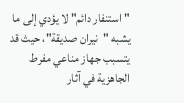"استنفار دائم" لا يؤدي إلى ما يشبه "نيران صديقة"، حيث قد يتسبب جهاز مناعي مفرط الجاهزية في آثار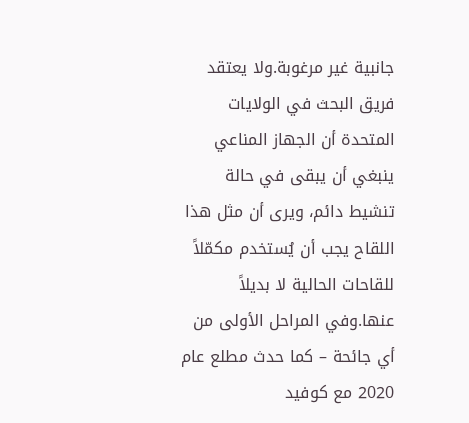جانبية غير مرغوبة.ولا يعتقد فريق البحث في الولايات المتحدة أن الجهاز المناعي ينبغي أن يبقى في حالة تنشيط دائم، ويرى أن مثل هذا اللقاح يجب أن يُستخدم مكمّلاً للقاحات الحالية لا بديلاً عنها.وفي المراحل الأولى من أي جائحة – كما حدث مطلع عام 2020 مع كوفيد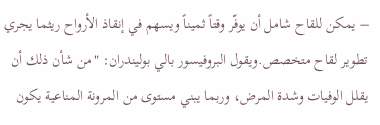– يمكن للقاح شامل أن يوفّر وقتاً ثميناً ويسهم في إنقاذ الأرواح ريثما يجري تطوير لقاح متخصص.ويقول البروفيسور بالي بوليندران: "من شأن ذلك أن يقلل الوفيات وشدة المرض، وربما يبني مستوى من المرونة المناعية يكون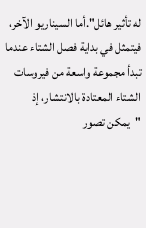له تأثير هائل".أما السيناريو الآخر، فيتمثل في بداية فصل الشتاء عندما تبدأ مجموعة واسعة من فيروسات الشتاء المعتادة بالانتشار، إذ "يمكن تصور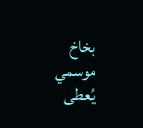بخاخ موسمي يُعطى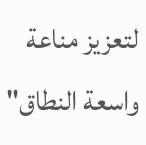لتعزيز مناعة واسعة النطاق"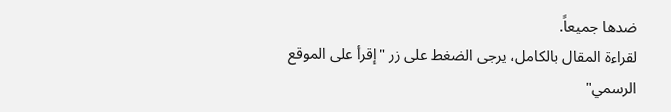ضدها جميعاً.
لقراءة المقال بالكامل، يرجى الضغط على زر "إقرأ على الموقع الرسمي"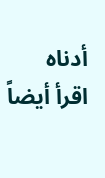أدناه
اقرأ أيضاً